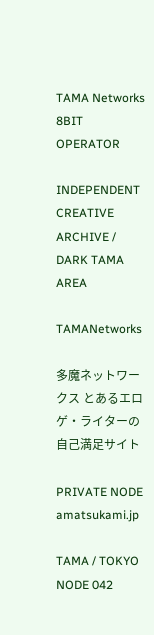TAMA Networks 8BIT
OPERATOR

INDEPENDENT CREATIVE ARCHIVE / DARK TAMA AREA

TAMANetworks

多魔ネットワークス とあるエロゲ・ライターの自己満足サイト

PRIVATE NODE
amatsukami.jp

TAMA / TOKYO
NODE 042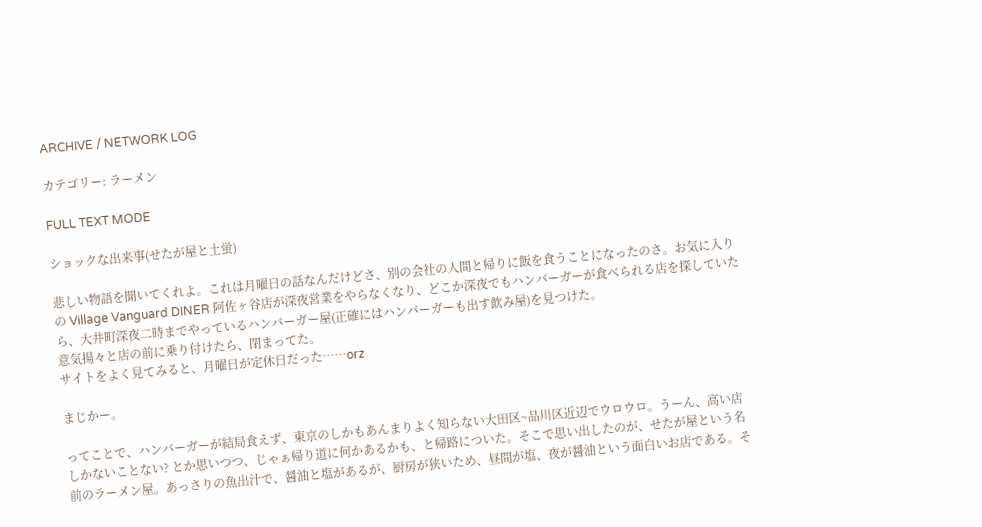ARCHIVE / NETWORK LOG

カテゴリー: ラーメン

FULL TEXT MODE

ショックな出来事(せたが屋と土蛍)

悲しい物語を聞いてくれよ。これは月曜日の話なんだけどさ、別の会社の人間と帰りに飯を食うことになったのさ。お気に入りの Village Vanguard DINER 阿佐ヶ谷店が深夜営業をやらなくなり、どこか深夜でもハンバーガーが食べられる店を探していたら、大井町深夜二時までやっているハンバーガー屋(正確にはハンバーガーも出す飲み屋)を見つけた。
意気揚々と店の前に乗り付けたら、閉まってた。
サイトをよく見てみると、月曜日が定休日だった……orz

まじかー。

ってことで、ハンバーガーが結局食えず、東京のしかもあんまりよく知らない大田区~品川区近辺でウロウロ。うーん、高い店しかないことない? とか思いつつ、じゃぁ帰り道に何かあるかも、と帰路についた。そこで思い出したのが、せたが屋という名前のラーメン屋。あっさりの魚出汁で、醤油と塩があるが、厨房が狭いため、昼間が塩、夜が醤油という面白いお店である。そ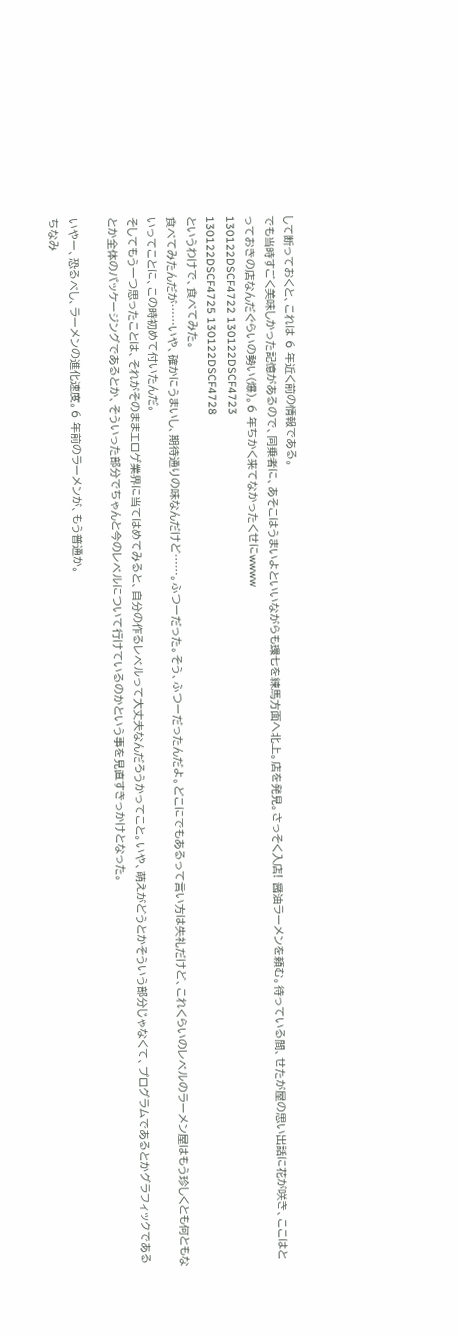して断っておくと、これは 6 年近く前の情報である。
でも当時すごく美味しかった記憶があるので、同乗者に、あそこはうまいよといいながらも環七を練馬方面へ北上。店を発見。さっそく入店! 醤油ラーメンを頼む。待っている間、せたが屋の思い出話に花が咲き、ここはとっておきの店なんだぐらいの勢い(爆)。6 年ちかく来てなかったくせにwwww
130122DSCF4722 130122DSCF4723
130122DSCF4725 130122DSCF4728
というわけで、食べてみた。
食べてみたんだが……いや、確かにうまいし、期待通りの味なんだけど……。ふつーだった。そう、ふつーだったんだよ。どこにでもあるって言い方は失礼だけど、これくらいのレベルのラーメン屋はもう珍しくとも何ともないってことに、この時初めて付いたんだ。
そしてもう一つ思ったことは、それがそのままエロゲ業界に当てはめてみると、自分の作るレベルって大丈夫なんだろうかってこと。いや、萌えがどうとかそういう部分じゃなくて、プログラムであるとかグラフィックであるとか全体のパッケージングであるとか、そういった部分でちゃんと今のレベルについて行けているのかという事を見直すきっかけとなった。

いやー、恐るべし、ラーメンの進化速度。6 年前のラーメンが、もう普通か。
ちなみ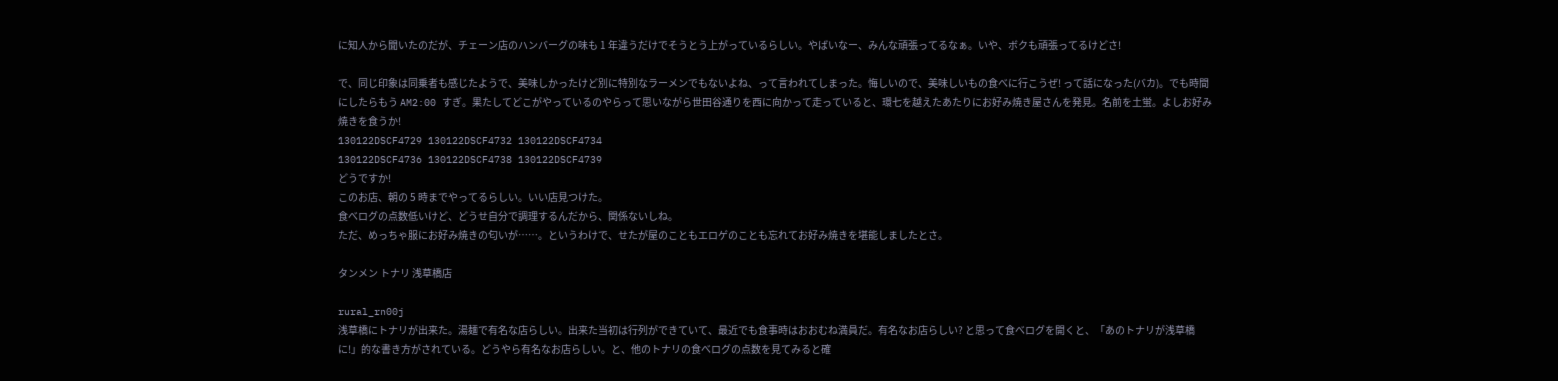に知人から聞いたのだが、チェーン店のハンバーグの味も 1 年違うだけでそうとう上がっているらしい。やばいなー、みんな頑張ってるなぁ。いや、ボクも頑張ってるけどさ!

で、同じ印象は同乗者も感じたようで、美味しかったけど別に特別なラーメンでもないよね、って言われてしまった。悔しいので、美味しいもの食べに行こうぜ! って話になった(バカ)。でも時間にしたらもう AM2:00 すぎ。果たしてどこがやっているのやらって思いながら世田谷通りを西に向かって走っていると、環七を越えたあたりにお好み焼き屋さんを発見。名前を土蛍。よしお好み焼きを食うか!
130122DSCF4729 130122DSCF4732 130122DSCF4734
130122DSCF4736 130122DSCF4738 130122DSCF4739
どうですか!
このお店、朝の 5 時までやってるらしい。いい店見つけた。
食べログの点数低いけど、どうせ自分で調理するんだから、関係ないしね。
ただ、めっちゃ服にお好み焼きの匂いが……。というわけで、せたが屋のこともエロゲのことも忘れてお好み焼きを堪能しましたとさ。

タンメン トナリ 浅草橋店

rural_rn00j
浅草橋にトナリが出来た。湯麺で有名な店らしい。出来た当初は行列ができていて、最近でも食事時はおおむね満員だ。有名なお店らしい? と思って食べログを開くと、「あのトナリが浅草橋に!」的な書き方がされている。どうやら有名なお店らしい。と、他のトナリの食べログの点数を見てみると確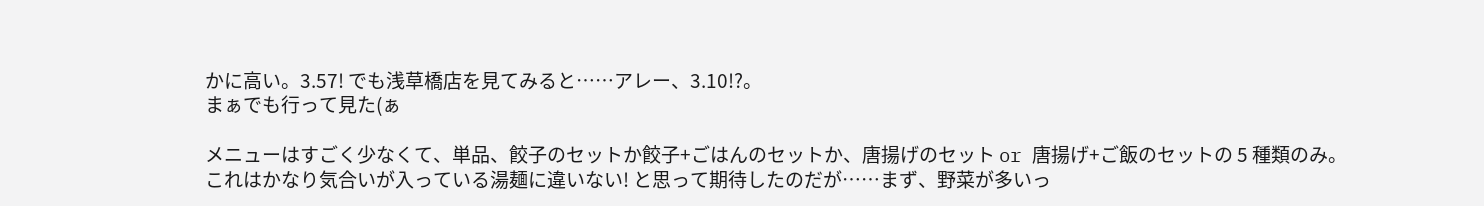かに高い。3.57! でも浅草橋店を見てみると……アレー、3.10!?。
まぁでも行って見た(ぁ

メニューはすごく少なくて、単品、餃子のセットか餃子+ごはんのセットか、唐揚げのセット or 唐揚げ+ご飯のセットの 5 種類のみ。これはかなり気合いが入っている湯麺に違いない! と思って期待したのだが……まず、野菜が多いっ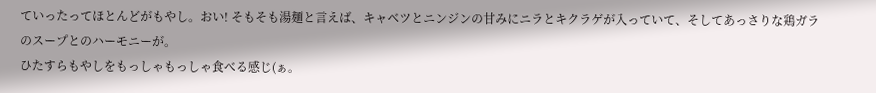ていったってほとんどがもやし。おい! そもそも湯麺と言えば、キャベツとニンジンの甘みにニラとキクラゲが入っていて、そしてあっさりな鶏ガラのスープとのハーモニーが。
ひたすらもやしをもっしゃもっしゃ食べる感じ(ぁ。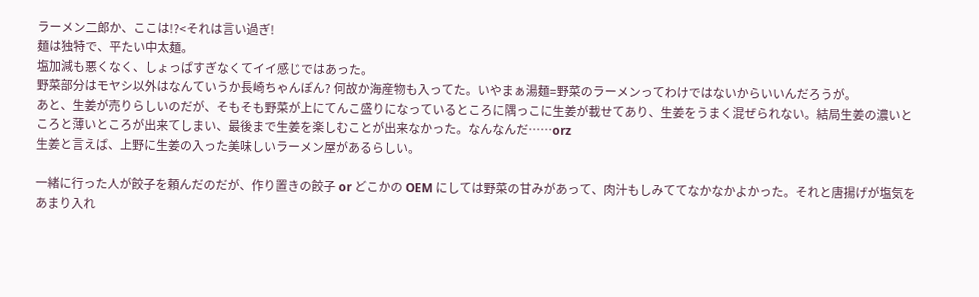ラーメン二郎か、ここは!?<それは言い過ぎ!
麺は独特で、平たい中太麺。
塩加減も悪くなく、しょっぱすぎなくてイイ感じではあった。
野菜部分はモヤシ以外はなんていうか長崎ちゃんぽん? 何故か海産物も入ってた。いやまぁ湯麺=野菜のラーメンってわけではないからいいんだろうが。
あと、生姜が売りらしいのだが、そもそも野菜が上にてんこ盛りになっているところに隅っこに生姜が載せてあり、生姜をうまく混ぜられない。結局生姜の濃いところと薄いところが出来てしまい、最後まで生姜を楽しむことが出来なかった。なんなんだ……orz
生姜と言えば、上野に生姜の入った美味しいラーメン屋があるらしい。

一緒に行った人が餃子を頼んだのだが、作り置きの餃子 or どこかの OEM にしては野菜の甘みがあって、肉汁もしみててなかなかよかった。それと唐揚げが塩気をあまり入れ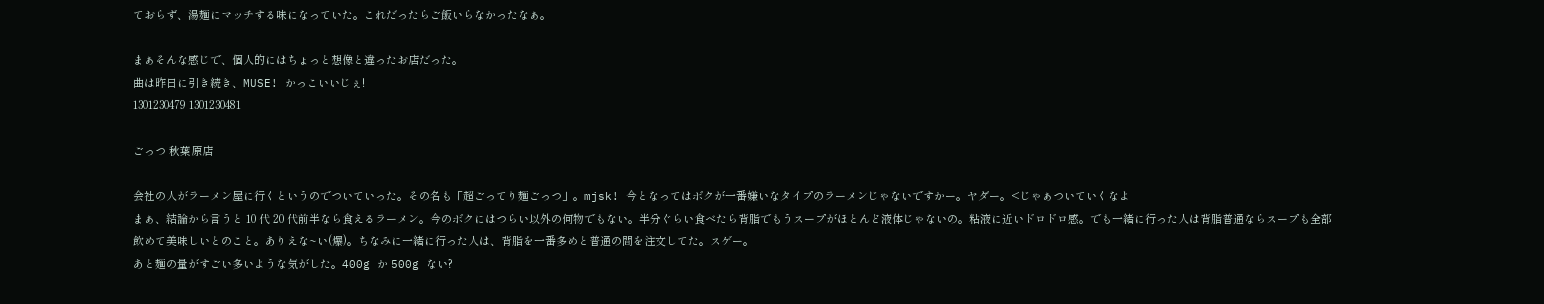ておらず、湯麺にマッチする味になっていた。これだったらご飯いらなかったなぁ。

まぁそんな感じで、個人的にはちょっと想像と違ったお店だった。
曲は昨日に引き続き、MUSE! かっこいいじぇ!
1301230479 1301230481

ごっつ 秋葉原店

会社の人がラーメン屋に行くというのでついていった。その名も「超ごってり麺ごっつ」。mjsk! 今となってはボクが一番嫌いなタイプのラーメンじゃないですかー。ヤダー。<じゃぁついていくなよ
まぁ、結論から言うと 10 代 20 代前半なら食えるラーメン。今のボクにはつらい以外の何物でもない。半分ぐらい食べたら背脂でもうスープがほとんど液体じゃないの。粘液に近いドロドロ感。でも一緒に行った人は背脂普通ならスープも全部飲めて美味しいとのこと。ありえな~い(爆)。ちなみに一緒に行った人は、背脂を一番多めと普通の間を注文してた。スゲー。
あと麺の量がすごい多いような気がした。400g か 500g ない?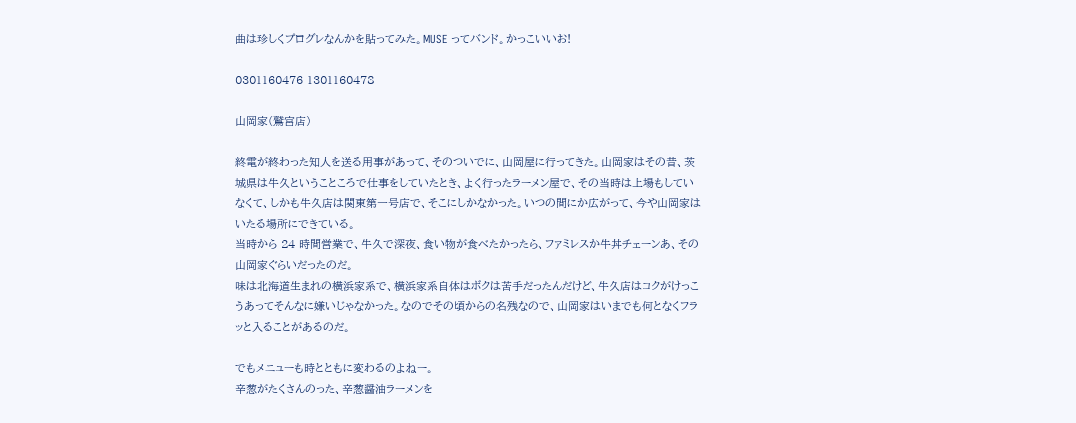曲は珍しくプログレなんかを貼ってみた。MUSE ってバンド。かっこいいお!

0301160476 1301160478

山岡家(鷲宮店)

終電が終わった知人を送る用事があって、そのついでに、山岡屋に行ってきた。山岡家はその昔、茨城県は牛久ということころで仕事をしていたとき、よく行ったラーメン屋で、その当時は上場もしていなくて、しかも牛久店は関東第一号店で、そこにしかなかった。いつの間にか広がって、今や山岡家はいたる場所にできている。
当時から 24 時間営業で、牛久で深夜、食い物が食べたかったら、ファミレスか牛丼チェーンあ、その山岡家ぐらいだったのだ。
味は北海道生まれの横浜家系で、横浜家系自体はボクは苦手だったんだけど、牛久店はコクがけっこうあってそんなに嫌いじゃなかった。なのでその頃からの名残なので、山岡家はいまでも何となくフラッと入ることがあるのだ。

でもメニューも時とともに変わるのよねー。
辛葱がたくさんのった、辛葱醤油ラーメンを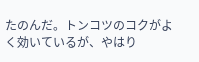たのんだ。トンコツのコクがよく効いているが、やはり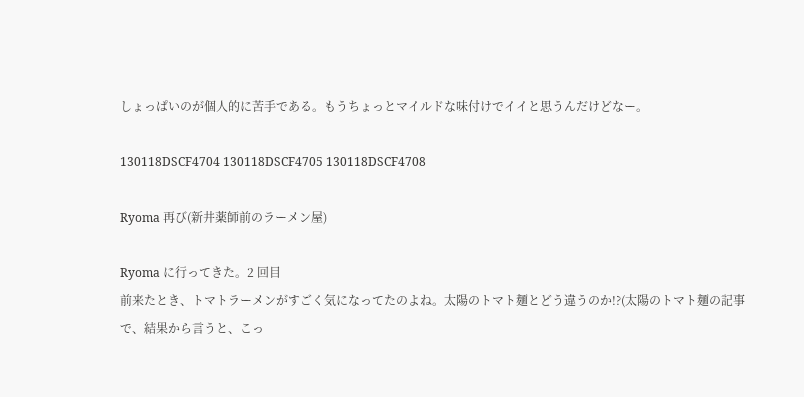しょっぱいのが個人的に苦手である。もうちょっとマイルドな味付けでイイと思うんだけどなー。

130118DSCF4704 130118DSCF4705 130118DSCF4708

Ryoma 再び(新井薬師前のラーメン屋)

Ryoma に行ってきた。2 回目
前来たとき、トマトラーメンがすごく気になってたのよね。太陽のトマト麺とどう違うのか!?(太陽のトマト麺の記事
で、結果から言うと、こっ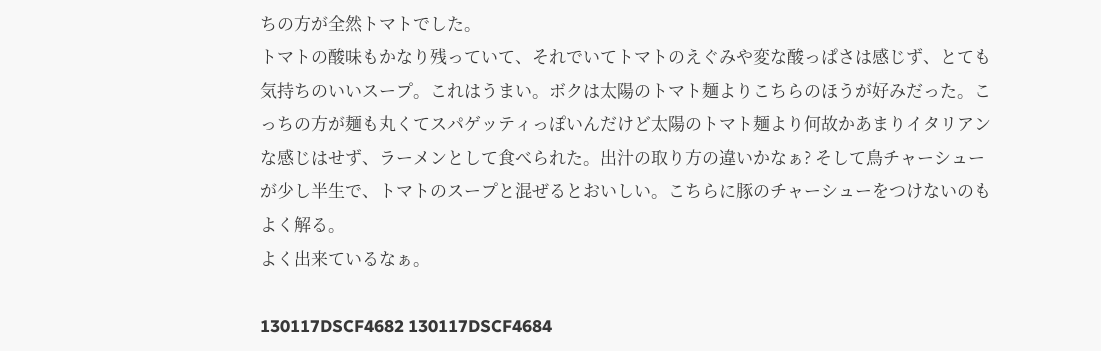ちの方が全然トマトでした。
トマトの酸味もかなり残っていて、それでいてトマトのえぐみや変な酸っぱさは感じず、とても気持ちのいいスープ。これはうまい。ボクは太陽のトマト麺よりこちらのほうが好みだった。こっちの方が麺も丸くてスパゲッティっぽいんだけど太陽のトマト麺より何故かあまりイタリアンな感じはせず、ラーメンとして食べられた。出汁の取り方の違いかなぁ? そして鳥チャーシューが少し半生で、トマトのスープと混ぜるとおいしい。こちらに豚のチャーシューをつけないのもよく解る。
よく出来ているなぁ。

130117DSCF4682 130117DSCF4684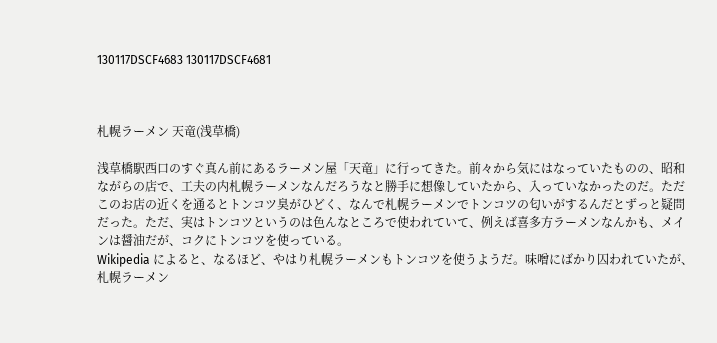130117DSCF4683 130117DSCF4681



札幌ラーメン 天竜(浅草橋)

浅草橋駅西口のすぐ真ん前にあるラーメン屋「天竜」に行ってきた。前々から気にはなっていたものの、昭和ながらの店で、工夫の内札幌ラーメンなんだろうなと勝手に想像していたから、入っていなかったのだ。ただこのお店の近くを通るとトンコツ臭がひどく、なんで札幌ラーメンでトンコツの匂いがするんだとずっと疑問だった。ただ、実はトンコツというのは色んなところで使われていて、例えば喜多方ラーメンなんかも、メインは醤油だが、コクにトンコツを使っている。
Wikipedia によると、なるほど、やはり札幌ラーメンもトンコツを使うようだ。味噌にばかり囚われていたが、札幌ラーメン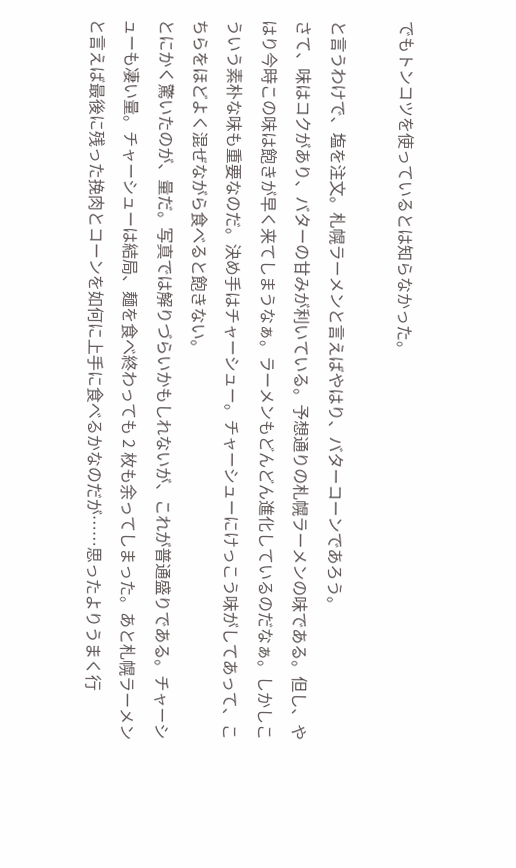でもトンコツを使っているとは知らなかった。

と言うわけで、塩を注文。札幌ラーメンと言えばやはり、バターコーンであろう。
さて、味はコクがあり、バターの甘みが利いている。予想通りの札幌ラーメンの味である。但し、やはり今時この味は飽きが早く来てしまうなぁ。ラーメンもどんどん進化しているのだなぁ。しかしこういう素朴な味も重要なのだ。決め手はチャーシュー。チャーシューにけっこう味がしてあって、こちらをほどよく混ぜながら食べると飽きない。
とにかく驚いたのが、量だ。写真では解りづらいかもしれないが、これが普通盛りである。チャーシューも凄い量。チャーシューは結局、麺を食べ終わっても 2 枚も余ってしまった。あと札幌ラーメンと言えば最後に残った挽肉とコーンを如何に上手に食べるかなのだが……思ったよりうまく行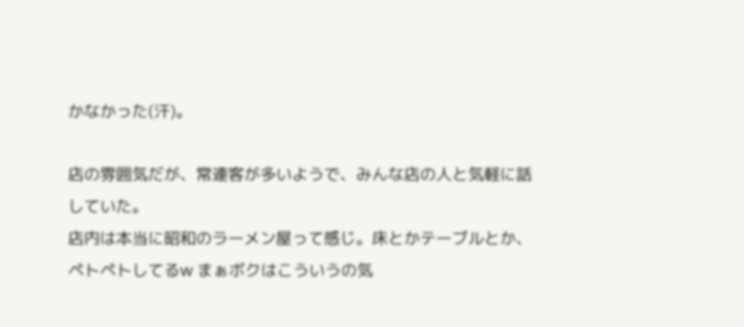かなかった(汗)。

店の雰囲気だが、常連客が多いようで、みんな店の人と気軽に話していた。
店内は本当に昭和のラーメン屋って感じ。床とかテーブルとか、ペトペトしてるw まぁボクはこういうの気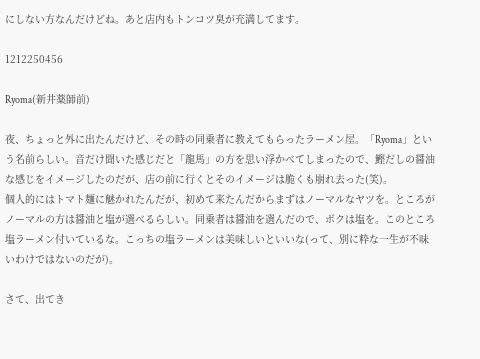にしない方なんだけどね。あと店内もトンコツ臭が充満してます。

1212250456

Ryoma(新井薬師前)

夜、ちょっと外に出たんだけど、その時の同乗者に教えてもらったラーメン屋。「Ryoma」という名前らしい。音だけ聞いた感じだと「龍馬」の方を思い浮かべてしまったので、鰹だしの醤油な感じをイメージしたのだが、店の前に行くとそのイメージは脆くも崩れ去った(笑)。
個人的にはトマト麺に魅かれたんだが、初めて来たんだからまずはノーマルなヤツを。ところがノーマルの方は醤油と塩が選べるらしい。同乗者は醤油を選んだので、ボクは塩を。このところ塩ラーメン付いているな。こっちの塩ラーメンは美味しいといいな(って、別に粋な一生が不味いわけではないのだが)。

さて、出てき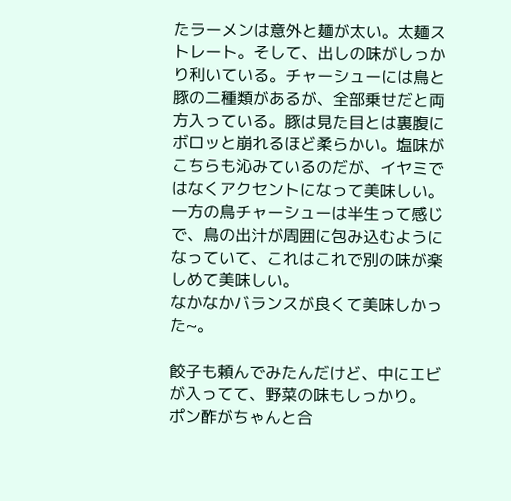たラーメンは意外と麺が太い。太麺ストレート。そして、出しの味がしっかり利いている。チャーシューには鳥と豚の二種類があるが、全部乗せだと両方入っている。豚は見た目とは裏腹にボロッと崩れるほど柔らかい。塩味がこちらも沁みているのだが、イヤミではなくアクセントになって美味しい。一方の鳥チャーシューは半生って感じで、鳥の出汁が周囲に包み込むようになっていて、これはこれで別の味が楽しめて美味しい。
なかなかバランスが良くて美味しかった~。

餃子も頼んでみたんだけど、中にエビが入ってて、野菜の味もしっかり。
ポン酢がちゃんと合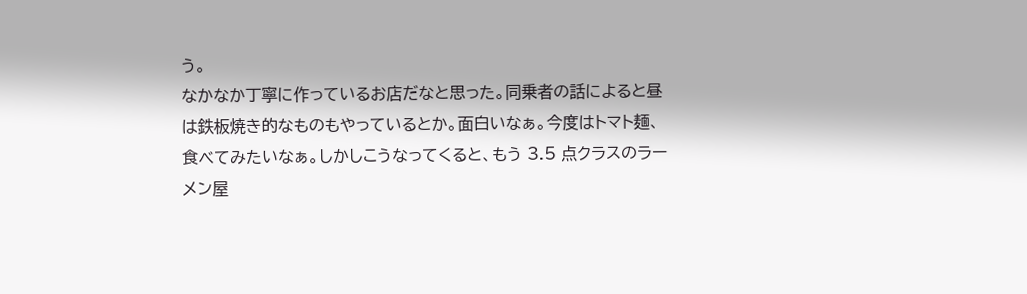う。
なかなか丁寧に作っているお店だなと思った。同乗者の話によると昼は鉄板焼き的なものもやっているとか。面白いなぁ。今度はトマト麺、食べてみたいなぁ。しかしこうなってくると、もう 3.5 点クラスのラーメン屋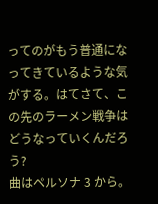ってのがもう普通になってきているような気がする。はてさて、この先のラーメン戦争はどうなっていくんだろう?
曲はペルソナ 3 から。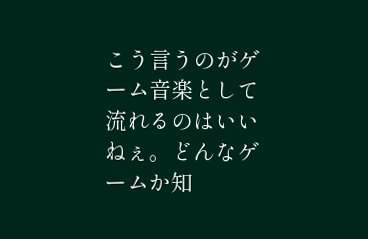こう言うのがゲーム音楽として流れるのはいいねぇ。どんなゲームか知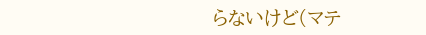らないけど(マテ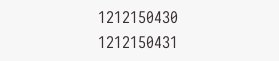1212150430 1212150431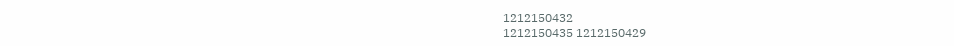1212150432
1212150435 1212150429